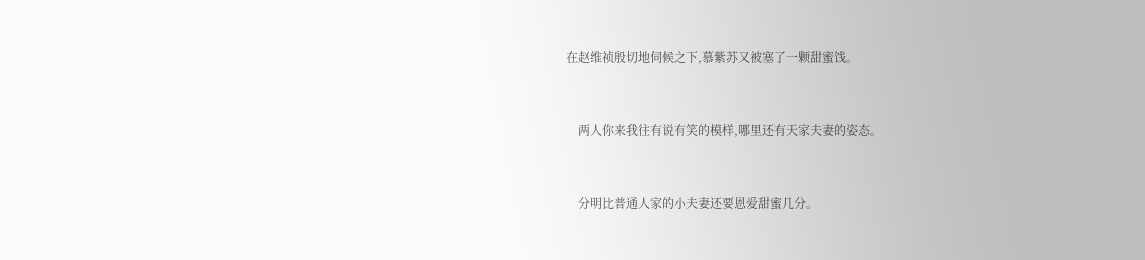在赵维祯殷切地伺候之下,慕紫苏又被塞了一颗甜蜜饯。


    两人你来我往有说有笑的模样,哪里还有天家夫妻的姿态。


    分明比普通人家的小夫妻还要恩爱甜蜜几分。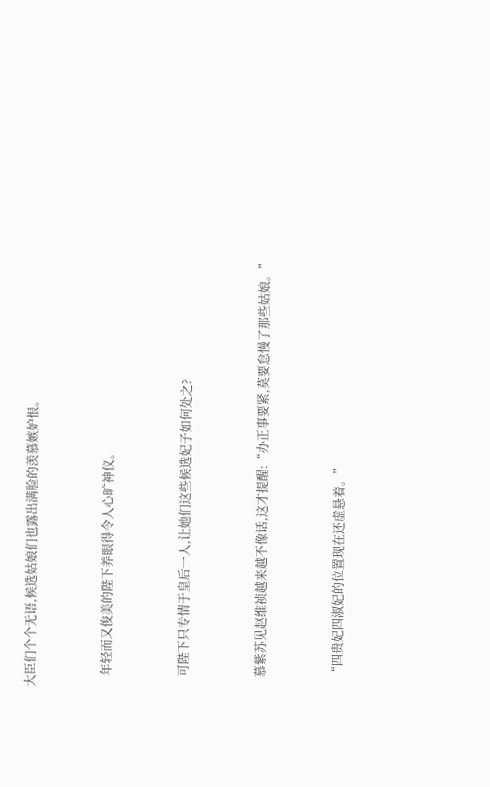大臣们个个无语,候选姑娘们也露出满脸的羡慕嫉妒恨。


    年轻而又俊美的陛下养眼得令人心旷神仪。


    可陛下只专情于皇后一人,让她们这些候选妃子如何处之?


    慕紫苏见赵维祯越来越不像话,这才提醒:“办正事要紧,莫要怠慢了那些姑娘。”


    “四贵妃四淑妃的位置现在还虚悬着。”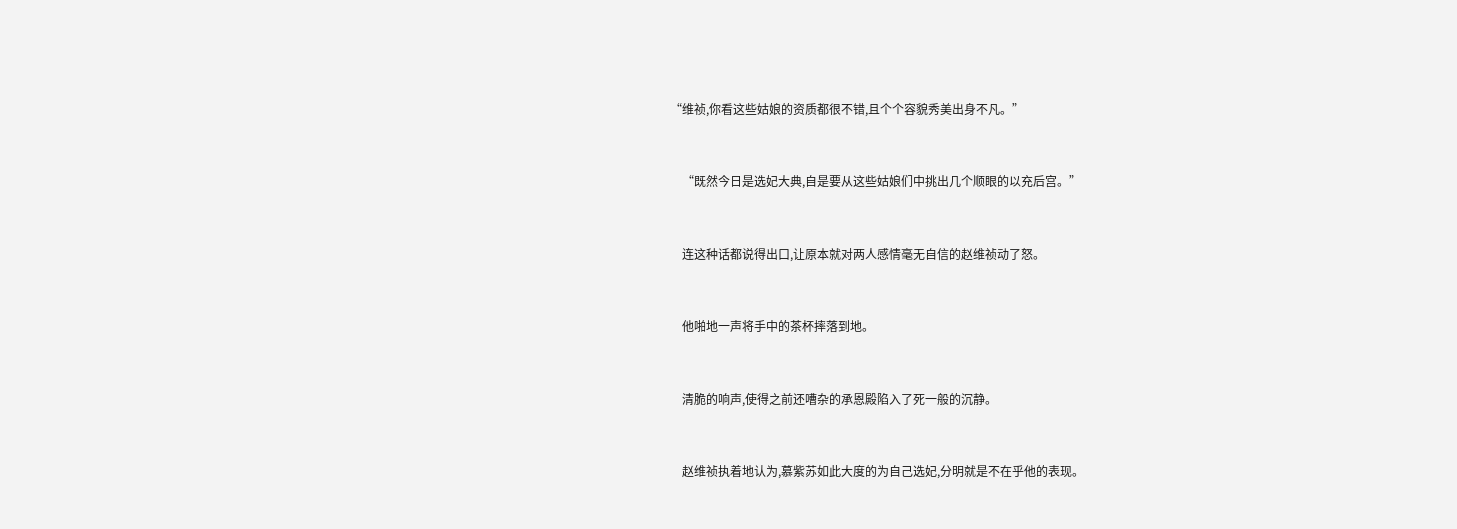“维祯,你看这些姑娘的资质都很不错,且个个容貌秀美出身不凡。”


    “既然今日是选妃大典,自是要从这些姑娘们中挑出几个顺眼的以充后宫。”


    连这种话都说得出口,让原本就对两人感情毫无自信的赵维祯动了怒。


    他啪地一声将手中的茶杯摔落到地。


    清脆的响声,使得之前还嘈杂的承恩殿陷入了死一般的沉静。


    赵维祯执着地认为,慕紫苏如此大度的为自己选妃,分明就是不在乎他的表现。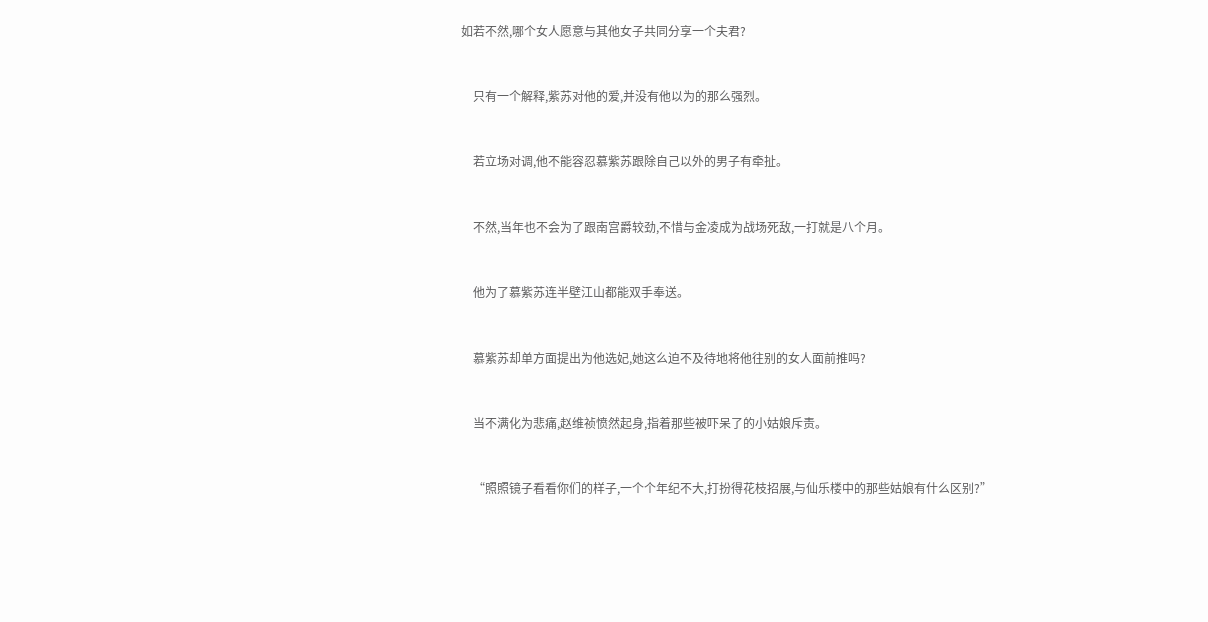如若不然,哪个女人愿意与其他女子共同分享一个夫君?


    只有一个解释,紫苏对他的爱,并没有他以为的那么强烈。


    若立场对调,他不能容忍慕紫苏跟除自己以外的男子有牵扯。


    不然,当年也不会为了跟南宫爵较劲,不惜与金凌成为战场死敌,一打就是八个月。


    他为了慕紫苏连半壁江山都能双手奉送。


    慕紫苏却单方面提出为他选妃,她这么迫不及待地将他往别的女人面前推吗?


    当不满化为悲痛,赵维祯愤然起身,指着那些被吓呆了的小姑娘斥责。


    “照照镜子看看你们的样子,一个个年纪不大,打扮得花枝招展,与仙乐楼中的那些姑娘有什么区别?”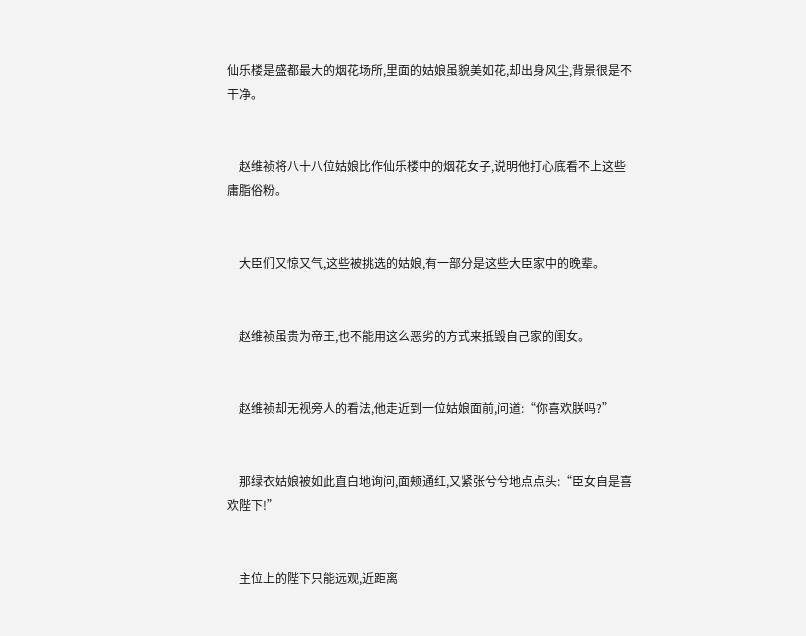仙乐楼是盛都最大的烟花场所,里面的姑娘虽貌美如花,却出身风尘,背景很是不干净。


    赵维祯将八十八位姑娘比作仙乐楼中的烟花女子,说明他打心底看不上这些庸脂俗粉。


    大臣们又惊又气,这些被挑选的姑娘,有一部分是这些大臣家中的晚辈。


    赵维祯虽贵为帝王,也不能用这么恶劣的方式来抵毁自己家的闺女。


    赵维祯却无视旁人的看法,他走近到一位姑娘面前,问道:“你喜欢朕吗?”


    那绿衣姑娘被如此直白地询问,面颊通红,又紧张兮兮地点点头:“臣女自是喜欢陛下!”


    主位上的陛下只能远观,近距离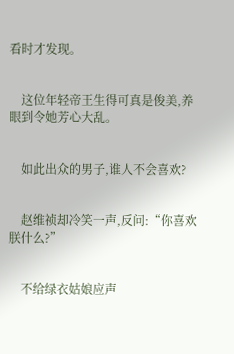看时才发现。


    这位年轻帝王生得可真是俊美,养眼到令她芳心大乱。


    如此出众的男子,谁人不会喜欢?


    赵维祯却冷笑一声,反问:“你喜欢朕什么?”


    不给绿衣姑娘应声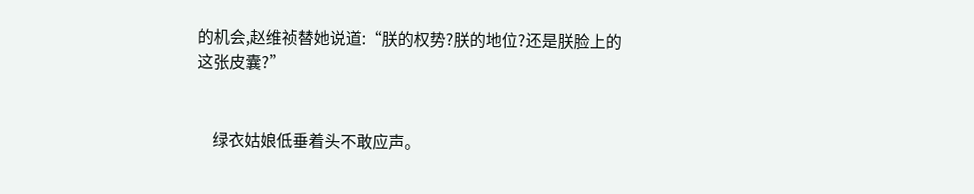的机会,赵维祯替她说道:“朕的权势?朕的地位?还是朕脸上的这张皮囊?”


    绿衣姑娘低垂着头不敢应声。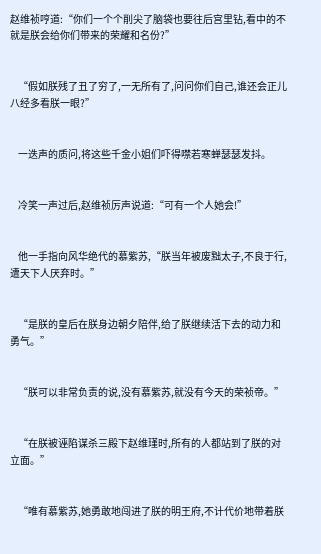赵维祯哼道:“你们一个个削尖了脑袋也要往后宫里钻,看中的不就是朕会给你们带来的荣耀和名份?”


    “假如朕残了丑了穷了,一无所有了,问问你们自己,谁还会正儿八经多看朕一眼?”


    一迭声的质问,将这些千金小姐们吓得噤若寒蝉瑟瑟发抖。


    冷笑一声过后,赵维祯厉声说道:“可有一个人她会!”


    他一手指向风华绝代的慕紫苏,“朕当年被废黜太子,不良于行,遭天下人厌弃时。”


    “是朕的皇后在朕身边朝夕陪伴,给了朕继续活下去的动力和勇气。”


    “朕可以非常负责的说,没有慕紫苏,就没有今天的荣祯帝。”


    “在朕被诬陷谋杀三殿下赵维瑾时,所有的人都站到了朕的对立面。”


    “唯有慕紫苏,她勇敢地闯进了朕的明王府,不计代价地带着朕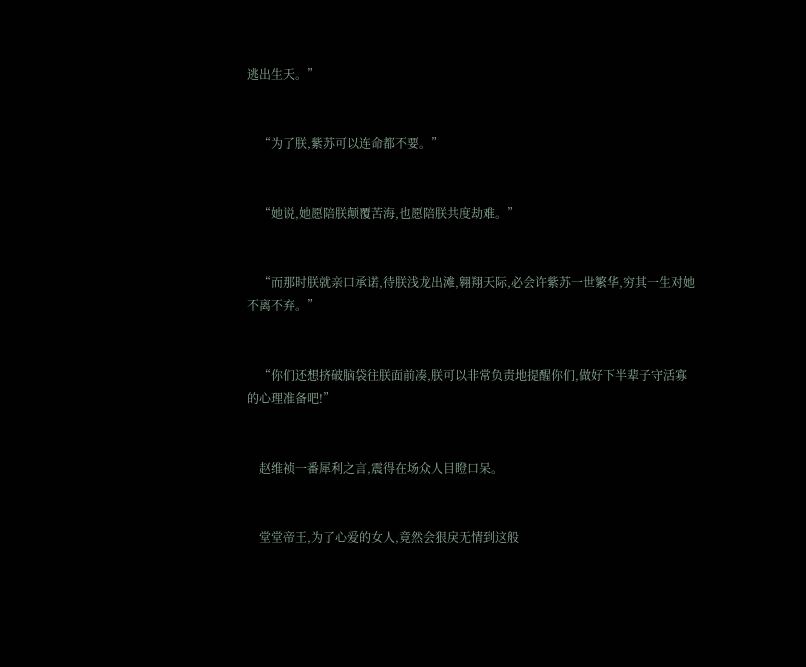逃出生天。”


    “为了朕,紫苏可以连命都不要。”


    “她说,她愿陪朕颠覆苦海,也愿陪朕共度劫难。”


    “而那时朕就亲口承诺,待朕浅龙出滩,翱翔天际,必会许紫苏一世繁华,穷其一生对她不离不弃。”


    “你们还想挤破脑袋往朕面前凑,朕可以非常负责地提醒你们,做好下半辈子守活寡的心理准备吧!”


    赵维祯一番犀利之言,震得在场众人目瞪口呆。


    堂堂帝王,为了心爱的女人,竟然会狠戾无情到这般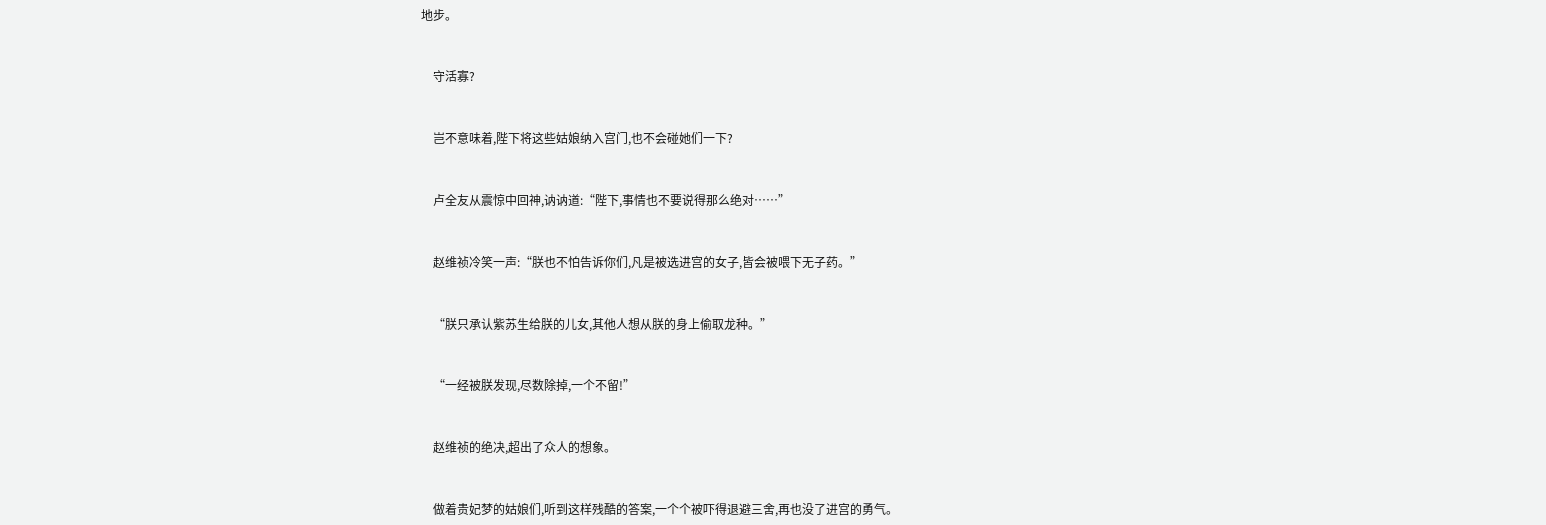地步。


    守活寡?


    岂不意味着,陛下将这些姑娘纳入宫门,也不会碰她们一下?


    卢全友从震惊中回神,讷讷道:“陛下,事情也不要说得那么绝对……”


    赵维祯冷笑一声:“朕也不怕告诉你们,凡是被选进宫的女子,皆会被喂下无子药。”


    “朕只承认紫苏生给朕的儿女,其他人想从朕的身上偷取龙种。”


    “一经被朕发现,尽数除掉,一个不留!”


    赵维祯的绝决,超出了众人的想象。


    做着贵妃梦的姑娘们,听到这样残酷的答案,一个个被吓得退避三舍,再也没了进宫的勇气。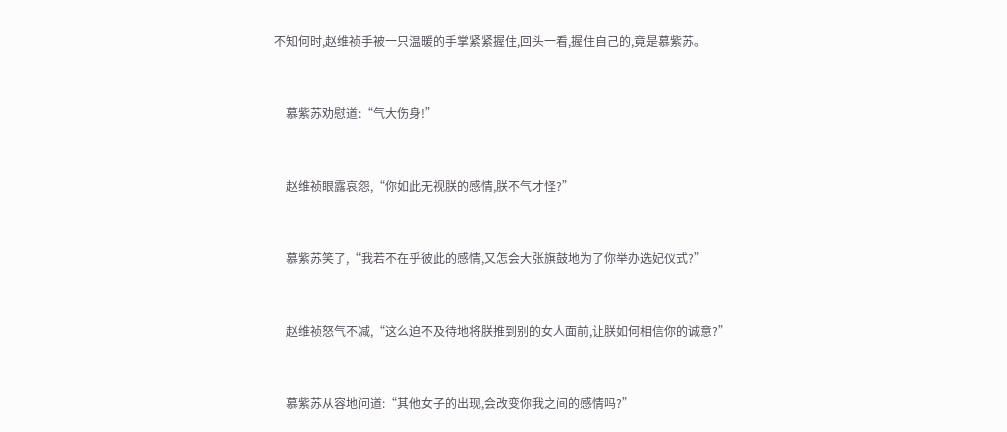不知何时,赵维祯手被一只温暖的手掌紧紧握住,回头一看,握住自己的,竟是慕紫苏。


    慕紫苏劝慰道:“气大伤身!”


    赵维祯眼露哀怨,“你如此无视朕的感情,朕不气才怪?”


    慕紫苏笑了,“我若不在乎彼此的感情,又怎会大张旗鼓地为了你举办选妃仪式?”


    赵维祯怒气不减,“这么迫不及待地将朕推到别的女人面前,让朕如何相信你的诚意?”


    慕紫苏从容地问道:“其他女子的出现,会改变你我之间的感情吗?”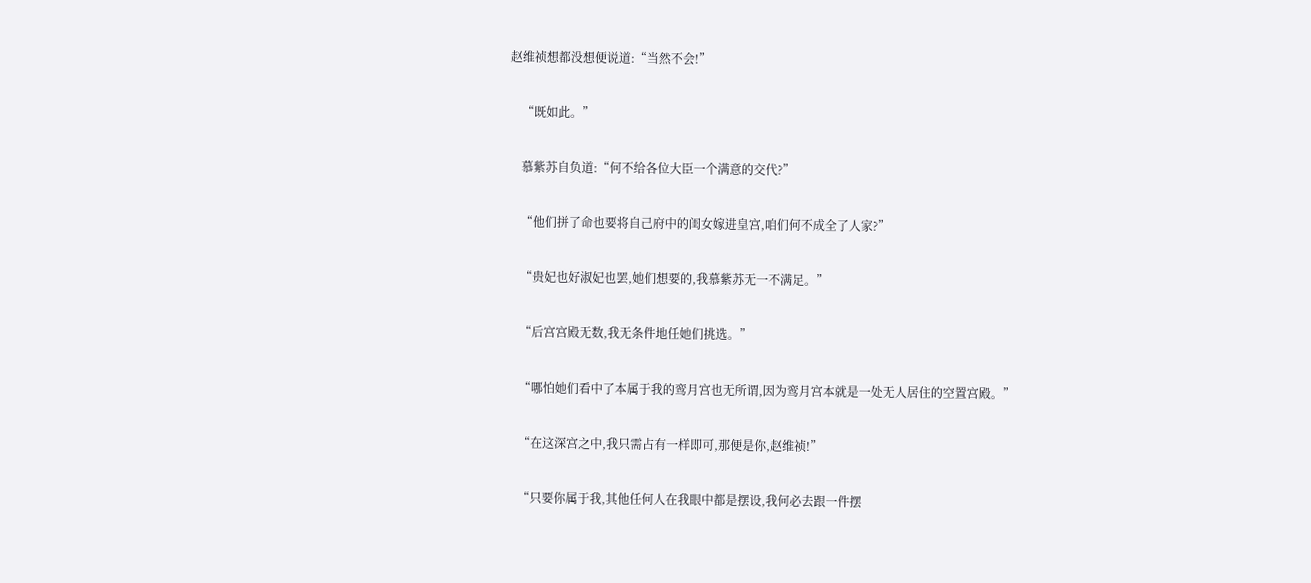赵维祯想都没想便说道:“当然不会!”


    “既如此。”


    慕紫苏自负道:“何不给各位大臣一个满意的交代?”


    “他们拼了命也要将自己府中的闺女嫁进皇宫,咱们何不成全了人家?”


    “贵妃也好淑妃也罢,她们想要的,我慕紫苏无一不满足。”


    “后宫宫殿无数,我无条件地任她们挑选。”


    “哪怕她们看中了本属于我的鸾月宫也无所谓,因为鸾月宫本就是一处无人居住的空置宫殿。”


    “在这深宫之中,我只需占有一样即可,那便是你,赵维祯!”


    “只要你属于我,其他任何人在我眼中都是摆设,我何必去跟一件摆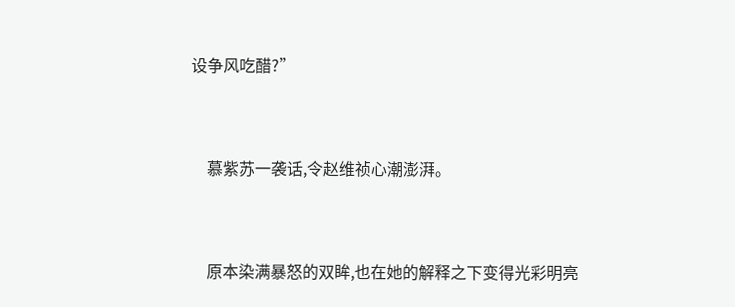设争风吃醋?”


    慕紫苏一袭话,令赵维祯心潮澎湃。


    原本染满暴怒的双眸,也在她的解释之下变得光彩明亮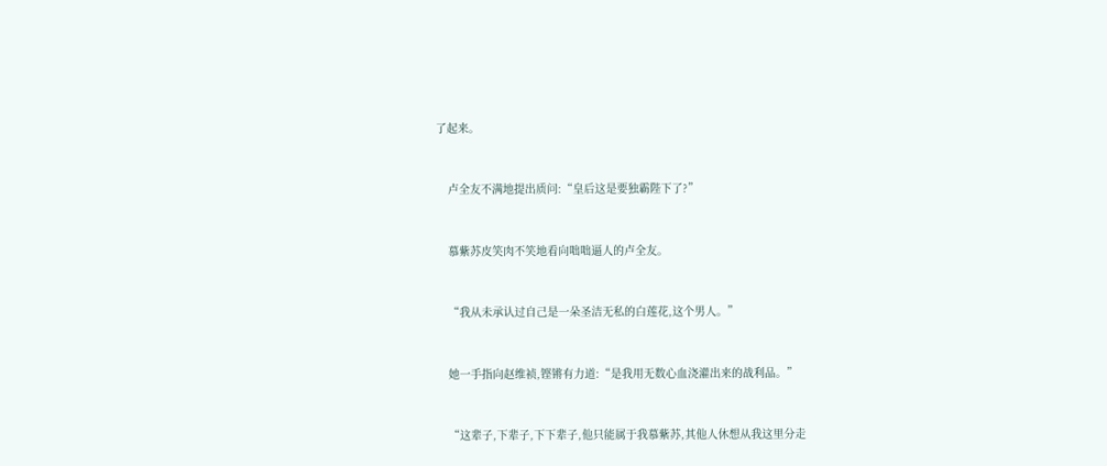了起来。


    卢全友不满地提出质问:“皇后这是要独霸陛下了?”


    慕紫苏皮笑肉不笑地看向咄咄逼人的卢全友。


    “我从未承认过自己是一朵圣洁无私的白莲花,这个男人。”


    她一手指向赵维祯,铿锵有力道:“是我用无数心血浇灌出来的战利品。”


    “这辈子,下辈子,下下辈子,他只能属于我慕紫苏,其他人休想从我这里分走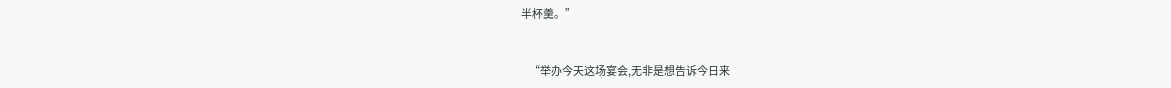半杯羹。”


    “举办今天这场宴会,无非是想告诉今日来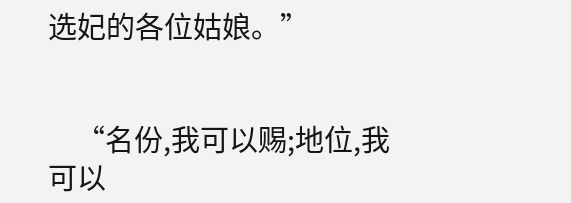选妃的各位姑娘。”


    “名份,我可以赐;地位,我可以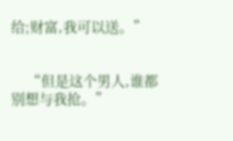给;财富,我可以送。”


    “但是这个男人,谁都别想与我抢。”